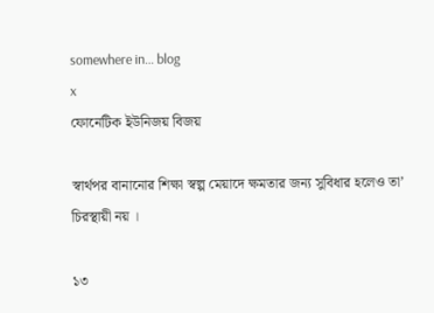somewhere in... blog
x
ফোনেটিক ইউনিজয় বিজয়

স্বার্থপর বানানোর শিক্ষা স্বল্প মেয়াদে ক্ষমতার জন্য সুবিধার হলেও তা’ চিরস্থায়ী নয় ।

১৩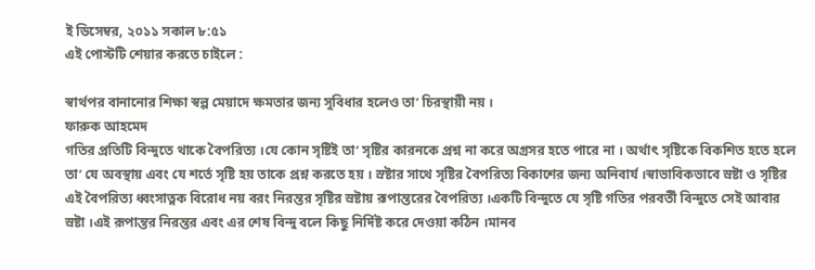ই ডিসেম্বর, ২০১১ সকাল ৮:৫১
এই পোস্টটি শেয়ার করতে চাইলে :

স্বার্থপর বানানোর শিক্ষা স্বল্প মেয়াদে ক্ষমতার জন্য সুবিধার হলেও তা’ চিরস্থায়ী নয় ।
ফারুক আহমেদ
গতির প্রতিটি বিন্দুতে থাকে বৈপরিত্য ।যে কোন সৃষ্টিই তা’ সৃষ্টির কারনকে প্রশ্ন না করে অগ্রসর হতে পারে না । অর্থাৎ সৃষ্টিকে বিকশিত হতে হলে তা’ যে অবস্থায় এবং যে শর্তে সৃষ্টি হয় তাকে প্রশ্ন করতে হয় । স্রষ্টার সাথে সৃষ্টির বৈপরিত্য বিকাশের জন্য অনিবার্য ।স্বাভাবিকভাবে স্রষ্টা ও সৃষ্টির এই বৈপরিত্য ধ্বংসাত্নক বিরোধ নয় বরং নিরন্তর সৃষ্টির স্রষ্টায় রূপান্তরের বৈপরিত্য ।একটি বিন্দুতে যে সৃষ্টি গতির পরবর্তী বিন্দুতে সেই আবার স্রষ্টা ।এই রূপান্তর নিরন্তর এবং এর শেষ বিন্দু বলে কিছু নির্দিষ্ট করে দেওয়া কঠিন ।মানব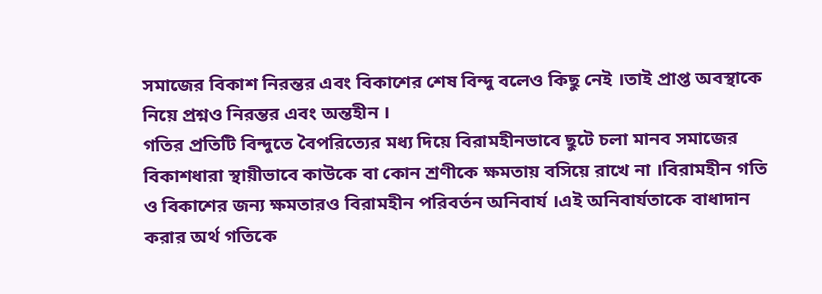সমাজের বিকাশ নিরন্তর এবং বিকাশের শেষ বিন্দু বলেও কিছু নেই ।তাই প্রাপ্ত অবস্থাকে নিয়ে প্রশ্নও নিরন্তর এবং অন্তহীন ।
গতির প্রতিটি বিন্দুতে বৈপরিত্যের মধ্য দিয়ে বিরামহীনভাবে ছুটে চলা মানব সমাজের বিকাশধারা স্থায়ীভাবে কাউকে বা কোন শ্রণীকে ক্ষমতায় বসিয়ে রাখে না ।বিরামহীন গতি ও বিকাশের জন্য ক্ষমতারও বিরামহীন পরিবর্তন অনিবার্য ।এই অনিবার্যতাকে বাধাদান করার অর্থ গতিকে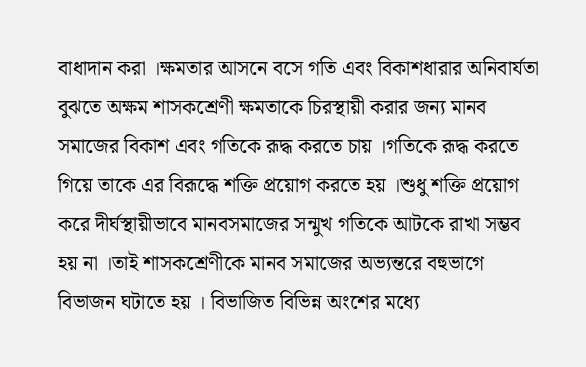বাধাদান করা ।ক্ষমতার আসনে বসে গতি এবং বিকাশধারার অনিবার্যতা বুঝতে অক্ষম শাসকশ্রেণী ক্ষমতাকে চিরস্থায়ী করার জন্য মানব সমাজের বিকাশ এবং গতিকে রূদ্ধ করতে চায় ।গতিকে রূদ্ধ করতে গিয়ে তাকে এর বিরূদ্ধে শক্তি প্রয়োগ করতে হয় ।শুধু শক্তি প্রয়োগ করে দীর্ঘস্থায়ীভাবে মানবসমাজের সন্মুখ গতিকে আটকে রাখা সম্ভব হয় না ।তাই শাসকশ্রেণীকে মানব সমাজের অভ্যন্তরে বহুভাগে বিভাজন ঘটাতে হয় । বিভাজিত বিভিন্ন অংশের মধ্যে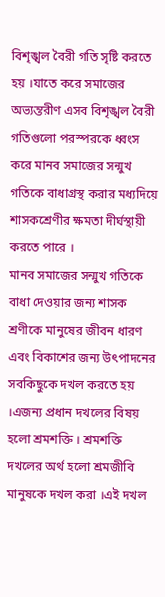বিশৃঙ্খল বৈরী গতি সৃষ্টি করতে হয় ।যাতে করে সমাজের অভ্যন্তরীণ এসব বিশৃঙ্খল বৈরী গতিগুলো পরস্পরকে ধ্বংস করে মানব সমাজের সন্মুখ গতিকে বাধাগ্রস্থ করার মধ্যদিয়ে শাসকশ্রেণীর ক্ষমতা দীর্ঘস্থায়ী করতে পারে ।
মানব সমাজের সন্মুখ গতিকে বাধা দেওয়ার জন্য শাসক শ্রণীকে মানুষের জীবন ধারণ এবং বিকাশের জন্য উৎপাদনের সবকিছুকে দখল করতে হয় ।এজন্য প্রধান দখলের বিষয় হলো শ্রমশক্তি । শ্রমশক্তি দখলের অর্থ হলো শ্রমজীবি মানুষকে দখল করা ।এই দখল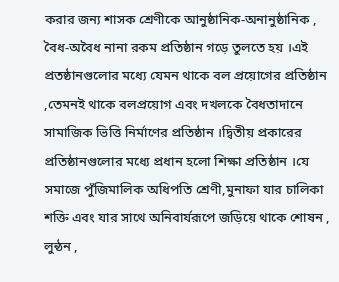করার জন্য শাসক শ্রেণীকে আনুষ্ঠানিক-অনানুষ্ঠানিক , বৈধ-অবৈধ নানা রকম প্রতিষ্ঠান গড়ে তুলতে হয় ।এই প্রতষ্ঠানগুলোর মধ্যে যেমন থাকে বল প্রয়োগের প্রতিষ্ঠান ,তেমনই থাকে বলপ্রয়োগ এবং দখলকে বৈধতাদানে সামাজিক ভিত্তি নির্মাণের প্রতিষ্ঠান ।দ্বিতীয় প্রকারের প্রতিষ্ঠানগুলোর মধ্যে প্রধান হলো শিক্ষা প্রতিষ্ঠান ।যে সমাজে পুঁজিমালিক অধিপতি শ্রেণী,মুনাফা যার চালিকা শক্তি এবং যার সাথে অনিবার্যরূপে জড়িয়ে থাকে শোষন , লুন্ঠন ,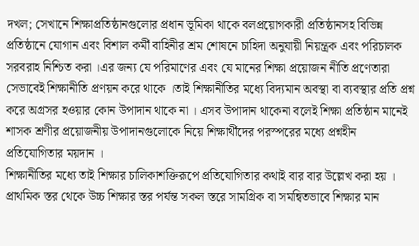দখল; সেখানে শিক্ষাপ্রতিষ্ঠানগুলোর প্রধান ভূমিকা থাকে বলপ্রয়োগকারী প্রতিষ্ঠানসহ বিভিন্ন প্রতিষ্ঠানে যোগান এবং বিশাল কর্মী বাহিনীর শ্রম শোষনে চাহিদা অনুযায়ী নিয়ন্ত্রক এবং পরিচালক সরবরাহ নিশ্চিত করা ।এর জন্য যে পরিমাণের এবং যে মানের শিক্ষা প্রয়োজন নীতি প্রণেতারা সেভাবেই শিক্ষানীতি প্রণয়ন করে থাকে ।তাই শিক্ষানীতির মধ্যে বিদ্যমান অবস্থা বা ব্যবস্থার প্রতি প্রশ্ন করে অগ্রসর হওয়ার কোন উপাদান থাকে না । এসব উপাদান থাকেনা বলেই শিক্ষা প্রতিষ্ঠান মানেই শাসক শ্রণীর প্রয়োজনীয় উপাদানগুলোকে নিয়ে শিক্ষার্থীদের পরস্পরের মধ্যে প্রশ্নহীন প্রতিযোগিতার ময়দান ।
শিক্ষানীতির মধ্যে তাই শিক্ষার চালিকাশক্তিরূপে প্রতিযোগিতার কথাই বার বার উল্লেখ করা হয় । প্রাথমিক স্তর থেকে উচ্চ শিক্ষার স্তর পর্যন্ত সকল স্তরে সামগ্রিক বা সমন্বিতভাবে শিক্ষার মান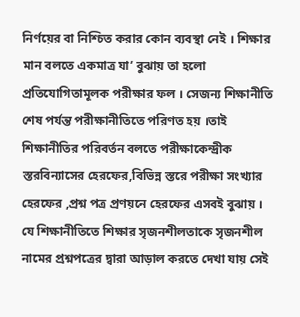নির্ণয়ের বা নিশ্চিত করার কোন ব্যবস্থা নেই । শিক্ষার মান বলতে একমাত্র যা’ বুঝায় তা হলো প্রতিযোগিতামূলক পরীক্ষার ফল । সেজন্য শিক্ষানীতি শেষ পর্যন্ত পরীক্ষানীতিতে পরিণত হয় ।তাই শিক্ষানীতির পরিবর্তন বলতে পরীক্ষাকেন্দ্রীক স্তরবিন্যাসের হেরফের,বিভিন্ন স্তরে পরীক্ষা সংখ্যার হেরফের ,প্রশ্ন পত্র প্রণয়নে হেরফের এসবই বুঝায় । যে শিক্ষানীতিতে শিক্ষার সৃজনশীলতাকে সৃজনশীল নামের প্রশ্নপত্রের দ্বারা আড়াল করতে দেখা যায় সেই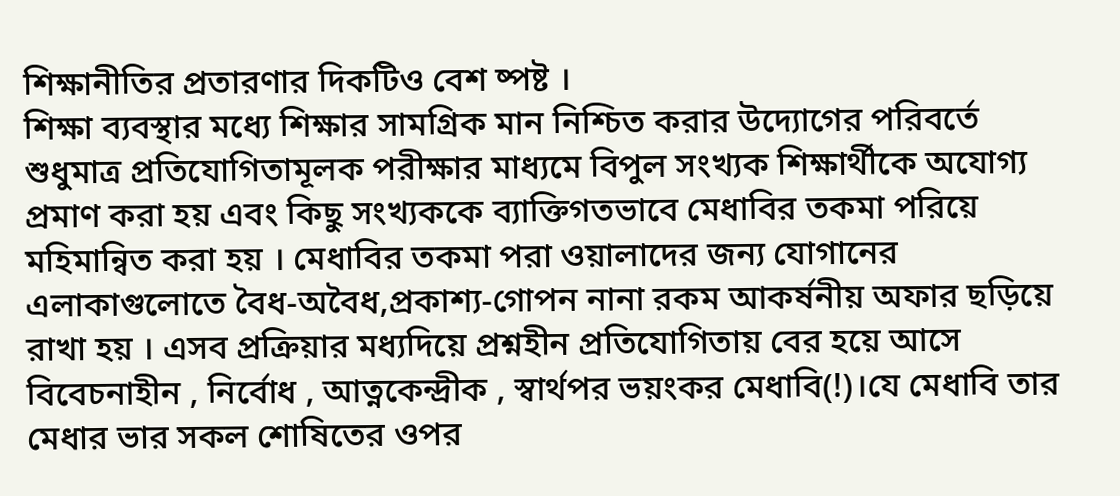শিক্ষানীতির প্রতারণার দিকটিও বেশ ষ্পষ্ট ।
শিক্ষা ব্যবস্থার মধ্যে শিক্ষার সামগ্রিক মান নিশ্চিত করার উদ্যোগের পরিবর্তে শুধুমাত্র প্রতিযোগিতামূলক পরীক্ষার মাধ্যমে বিপুল সংখ্যক শিক্ষার্থীকে অযোগ্য প্রমাণ করা হয় এবং কিছু সংখ্যককে ব্যাক্তিগতভাবে মেধাবির তকমা পরিয়ে মহিমান্বিত করা হয় । মেধাবির তকমা পরা ওয়ালাদের জন্য যোগানের এলাকাগুলোতে বৈধ-অবৈধ,প্রকাশ্য-গোপন নানা রকম আকর্ষনীয় অফার ছড়িয়ে রাখা হয় । এসব প্রক্রিয়ার মধ্যদিয়ে প্রশ্নহীন প্রতিযোগিতায় বের হয়ে আসে বিবেচনাহীন , নির্বোধ , আত্নকেন্দ্রীক , স্বার্থপর ভয়ংকর মেধাবি(!)।যে মেধাবি তার মেধার ভার সকল শোষিতের ওপর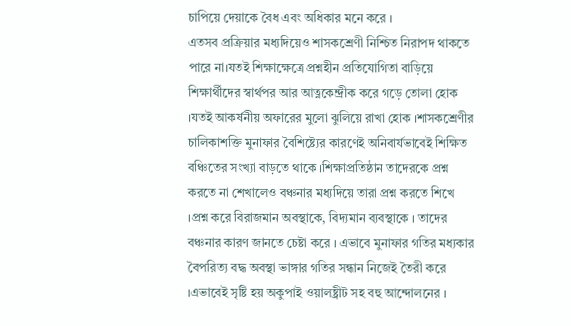চাপিয়ে দেয়াকে বৈধ এবং অধিকার মনে করে ।
এতসব প্রক্রিয়ার মধ্যদিয়েও শাসকশ্রেণী নিশ্চিত নিরাপদ থাকতে পারে না।যতই শিক্ষাক্ষেত্রে প্রশ্নহীন প্রতিযোগিতা বাড়িয়ে শিক্ষার্থীদের স্বার্থপর আর আত্নকেন্দ্রীক করে গড়ে তোলা হোক ।যতই আকর্ষনীয় অফারের মুলো ঝুলিয়ে রাখা হোক ।শাসকশ্রেণীর চালিকাশক্তি মুনাফার বৈশিষ্ট্যের কারণেই অনিবার্যভাবেই শিক্ষিত বঞ্চিতের সংখ্যা বাড়তে থাকে ।শিক্ষাপ্রতিষ্ঠান তাদেরকে প্রশ্ন করতে না শেখালেও বঞ্চনার মধ্যদিয়ে তারা প্রশ্ন করতে শিখে ।প্রশ্ন করে বিরাজমান অবস্থাকে, বিদ্যমান ব্যবস্থাকে । তাদের বঞ্চনার কারণ জানতে চেষ্টা করে । এভাবে মুনাফার গতির মধ্যকার বৈপরিত্য বদ্ধ অবস্থা ভাঙ্গার গতির সন্ধান নিজেই তৈরী করে ।এভাবেই সৃষ্টি হয় অকুপাই ওয়ালষ্ট্রীট সহ বহু আন্দোলনের ।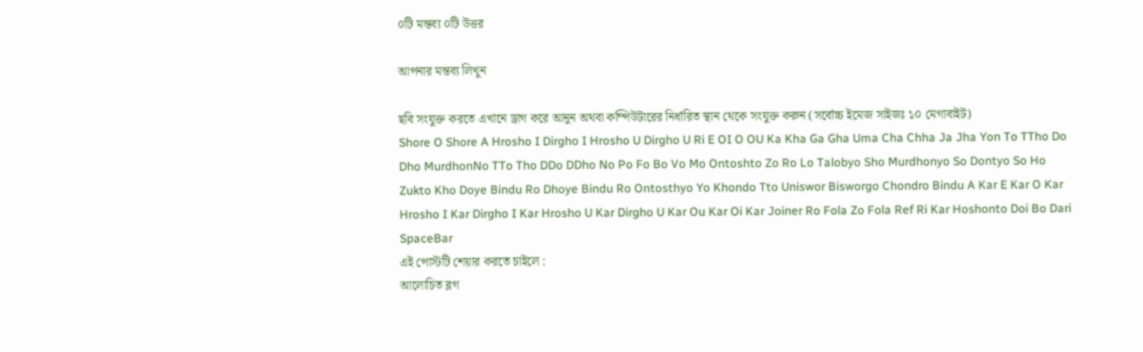০টি মন্তব্য ০টি উত্তর

আপনার মন্তব্য লিখুন

ছবি সংযুক্ত করতে এখানে ড্রাগ করে আনুন অথবা কম্পিউটারের নির্ধারিত স্থান থেকে সংযুক্ত করুন (সর্বোচ্চ ইমেজ সাইজঃ ১০ মেগাবাইট)
Shore O Shore A Hrosho I Dirgho I Hrosho U Dirgho U Ri E OI O OU Ka Kha Ga Gha Uma Cha Chha Ja Jha Yon To TTho Do Dho MurdhonNo TTo Tho DDo DDho No Po Fo Bo Vo Mo Ontoshto Zo Ro Lo Talobyo Sho Murdhonyo So Dontyo So Ho Zukto Kho Doye Bindu Ro Dhoye Bindu Ro Ontosthyo Yo Khondo Tto Uniswor Bisworgo Chondro Bindu A Kar E Kar O Kar Hrosho I Kar Dirgho I Kar Hrosho U Kar Dirgho U Kar Ou Kar Oi Kar Joiner Ro Fola Zo Fola Ref Ri Kar Hoshonto Doi Bo Dari SpaceBar
এই পোস্টটি শেয়ার করতে চাইলে :
আলোচিত ব্লগ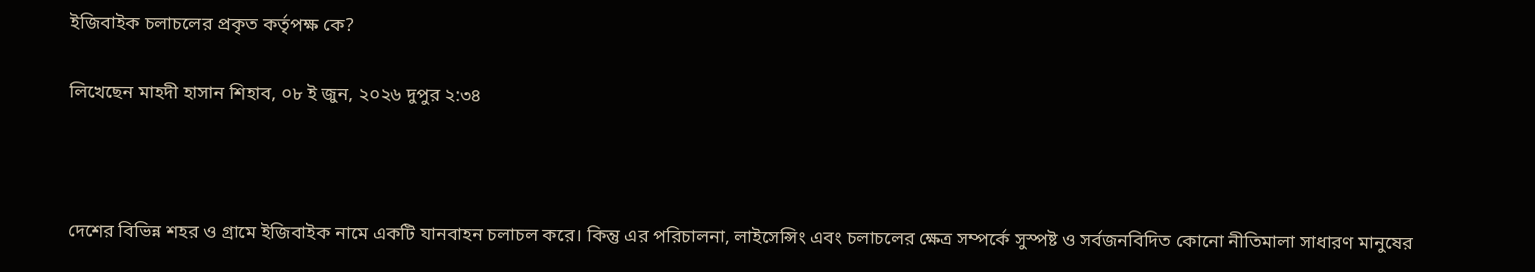ইজিবাইক চলাচলের প্রকৃত কর্তৃপক্ষ কে?

লিখেছেন মাহদী হাসান শিহাব, ০৮ ই জুন, ২০২৬ দুপুর ২:৩৪



দেশের বিভিন্ন শহর ও গ্রামে ইজিবাইক নামে একটি যানবাহন চলাচল করে। কিন্তু এর পরিচালনা, লাইসেন্সিং এবং চলাচলের ক্ষেত্র সম্পর্কে সুস্পষ্ট ও সর্বজনবিদিত কোনো নীতিমালা সাধারণ মানুষের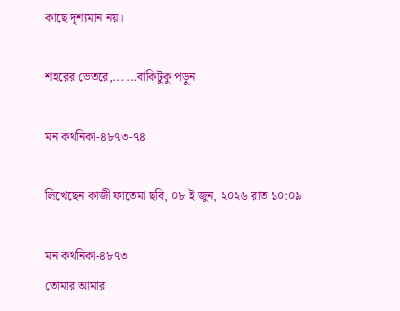কাছে দৃশ্যমান নয়।

শহরের ভেতরে,... ...বাকিটুকু পড়ুন

মন কথনিকা-৪৮৭৩-৭৪

লিখেছেন কাজী ফাতেমা ছবি, ০৮ ই জুন, ২০২৬ রাত ১০:০৯

মন কথনিকা-৪৮৭৩
তোমার আমার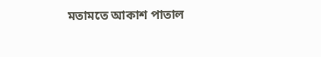মতামতে আকাশ পাতাল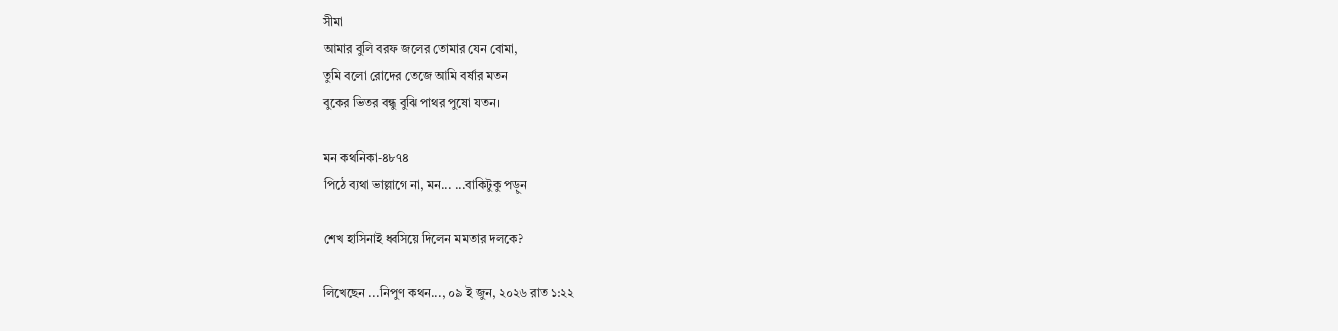সীমা
আমার বুলি বরফ জলের তোমার যেন বোমা,
তুমি বলো রোদের তেজে আমি বর্ষার মতন
বুকের ভিতর বন্ধু বুঝি পাথর পুষো যতন।

মন কথনিকা-৪৮৭৪
পিঠে ব্যথা ভাল্লাগে না, মন... ...বাকিটুকু পড়ুন

শেখ হাসিনাই ধ্বসিয়ে দিলেন মমতার দলকে?

লিখেছেন ...নিপুণ কথন..., ০৯ ই জুন, ২০২৬ রাত ১:২২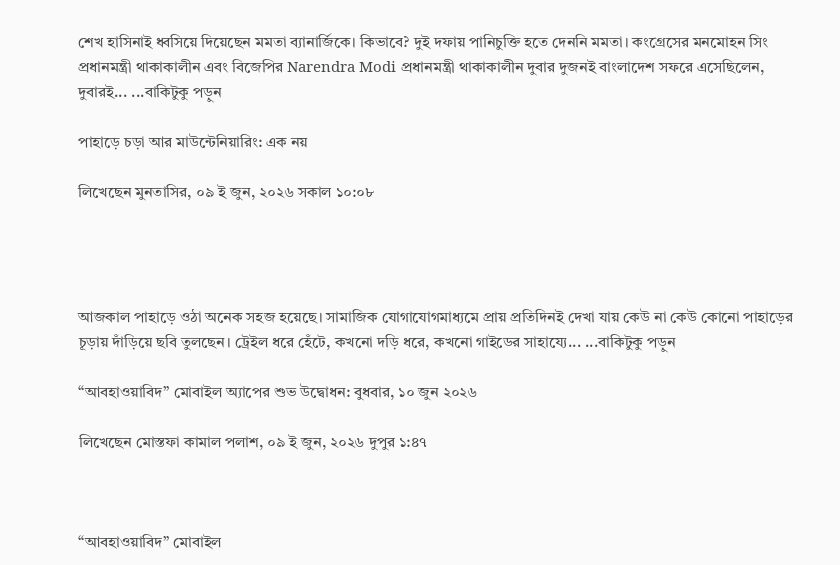শেখ হাসিনাই ধ্বসিয়ে দিয়েছেন মমতা ব্যানার্জিকে। কিভাবে? দুই দফায় পানিচুক্তি হতে দেননি মমতা। কংগ্রেসের মনমোহন সিং প্রধানমন্ত্রী থাকাকালীন এবং বিজেপির Narendra Modi প্রধানমন্ত্রী থাকাকালীন দুবার দুজনই বাংলাদেশ সফরে এসেছিলেন, দুবারই... ...বাকিটুকু পড়ুন

পাহাড়ে চড়া আর মাউন্টেনিয়ারিং: এক নয়

লিখেছেন মুনতাসির, ০৯ ই জুন, ২০২৬ সকাল ১০:০৮




আজকাল পাহাড়ে ওঠা অনেক সহজ হয়েছে। সামাজিক যোগাযোগমাধ্যমে প্রায় প্রতিদিনই দেখা যায় কেউ না কেউ কোনো পাহাড়ের চূড়ায় দাঁড়িয়ে ছবি তুলছেন। ট্রেইল ধরে হেঁটে, কখনো দড়ি ধরে, কখনো গাইডের সাহায্যে... ...বাকিটুকু পড়ুন

“আবহাওয়াবিদ” মোবাইল অ্যাপের শুভ উদ্বোধন: বুধবার, ১০ জুন ২০২৬

লিখেছেন মোস্তফা কামাল পলাশ, ০৯ ই জুন, ২০২৬ দুপুর ১:৪৭



“আবহাওয়াবিদ” মোবাইল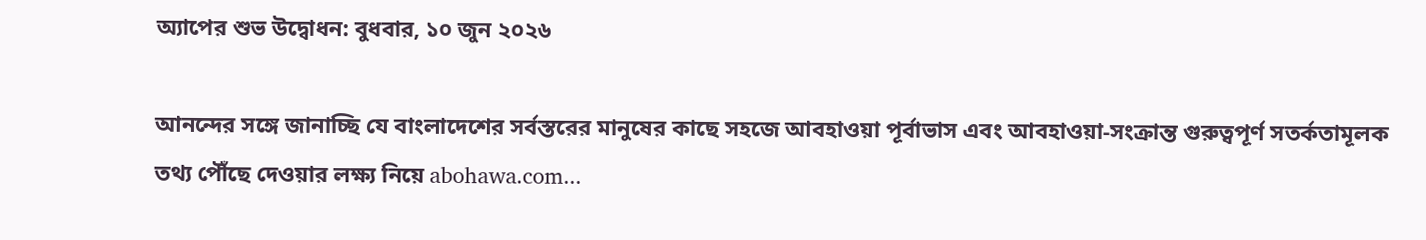অ্যাপের শুভ উদ্বোধন: বুধবার, ১০ জুন ২০২৬

আনন্দের সঙ্গে জানাচ্ছি যে বাংলাদেশের সর্বস্তরের মানুষের কাছে সহজে আবহাওয়া পূর্বাভাস এবং আবহাওয়া-সংক্রান্ত গুরুত্বপূর্ণ সতর্কতামূলক তথ্য পৌঁছে দেওয়ার লক্ষ্য নিয়ে abohawa.com...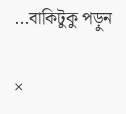...বাকিটুকু পড়ুন

×